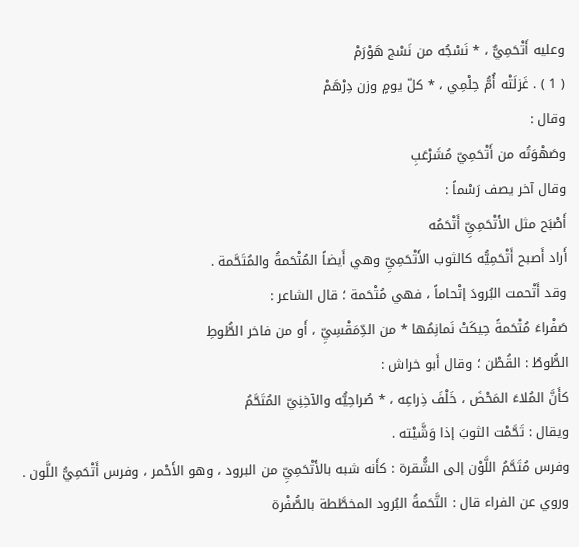وعليه أَتْحَمِيٌّ ، * نَسْجُه من نَسْج هَوْرَمْ
( 1 ) . غَزلَتْه أُمُّ حِلْمِي ، * كلّ يومٍ وزن دِرْهَمْ
وقال :
وصَهْوَتُه من أَتْحَمِيّ مُشَرْعَبِ
وقال آخر يصف رَسْماً :
أَصْبَح مثل الأَتْحَمِيِّ أَتْحَمُه
أَراد أَصبح أَتْحَمِيُّه كالثوب الأَتْحَمِيِّ وهي أَيضاً المُتْحَمةُ والمُتَحَّمة .
وقد أَتْحمت البُرودَ إتْحاماً ، فهي مُتْحَمة ؛ قال الشاعر :
صَفْراءَ مُتْحَمةً حِيكَتْ نَمانِمُها * من الدِّمَقْسِيِّ ، أَو من فاخر الطُّوطِ
الطُّوطُ : القُطْن ؛ وقال أَبو خراش :
كأَنَّ المُلاءَ المَحْضَ ، خَلْفَ ذِراعِه ، * صُراحِيُّه والآخِنِيّ المُتَحَّمُ
ويقال : تَحَّمْت الثوبَ إذا وَشَّيْته .
وفرس مُتَحَّمُ اللَّوْن إلى الشُّقرة : كأَنه شبه بالأَتْحَمِيِّ من البرود ، وهو الأَحْمر ، وفرس أَتْحَمِيُّ اللَّون .
وروي عن الفراء قال : التَّحَمةُ البُرود المخطَّطة بالصُّفْرة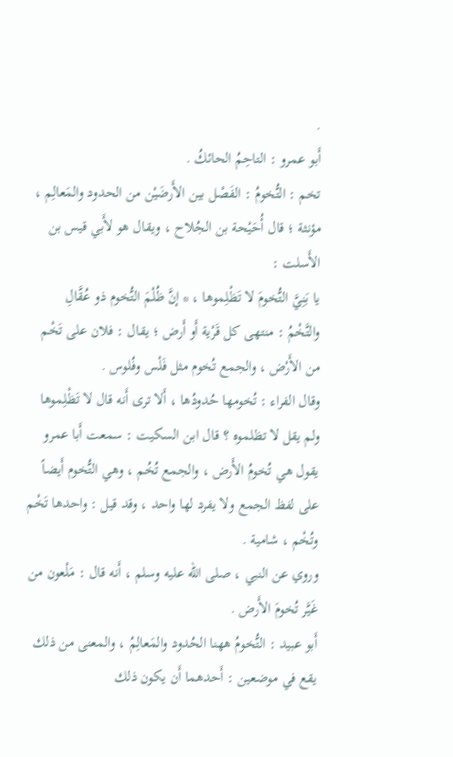.
أَبو عمرو : التاحِمُ الحائكُ .
تخم : التُّخومُ : الفَصْل بين الأَرضَيْن من الحدود والمَعالِم ، مؤنثة ؛ قال أُحَيْحة بن الجُلاح ، ويقال هو لأَبي قيس بن الأَسلت :
يا بَنِيَّ التُّخومَ لا تَظْلِموها ، * إنَّ ظُلْمَ التُّخوم ذو عُقَّالِ
والتَّخْمُ : منتهى كل قَرْية أَو أَرض ؛ يقال : فلان على تَخْم من الأَرْض ، والجمع تُخوم مثل فَلْس وفُلوس .
وقال الفراء : تُخومها حُدودُها ، أَلا ترى أَنه قال لا تَظْلِموها ولم يقل لا تظلموه ؟ قال ابن السكيت : سمعت أَبا عمرو يقول هي تُخومُ الأَرض ، والجمع تُخُم ، وهي التُّخوم أَيضاً على لفظ الجمع ولا يفرد لها واحد ، وقد قيل : واحدها تَخْم وتُخْم ، شامية .
وروي عن النبي ، صلى الله عليه وسلم ، أَنه قال : مَلْعون من غَيَّر تُخومَ الأَرض .
أَبو عبيد : التُّخومُ ههنا الحُدود والمَعالِمُ ، والمعنى من ذلك يقع في موضعين : أَحدهما أَن يكون ذلك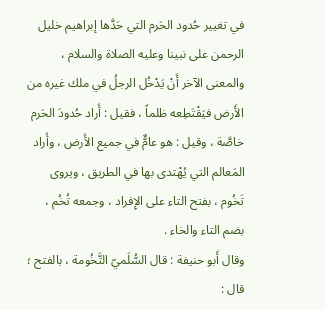في تغيير حُدود الحَرم التي حَدَّها إبراهيم خليل الرحمن على نبينا وعليه الصلاة والسلام ، والمعنى الآخر أَنْ يَدْخُل الرجلُ في ملك غيره من الأَرض فيَقْتَطِعه ظلماً ، فقيل : أَراد حُدودَ الحَرم خاصَّة ، وقيل : هو عامٌّ في جميع الأَرض ، وأَراد المَعالم التي يُهْتدى بها في الطريق ، ويروى تَخُوم ، بفتح التاء على الإِفراد ، وجمعه تُخُم ، بضم التاء والخاء .
وقال أَبو حنيفة : قال السُّلَميّ التَّخُومة ، بالفتح ؛ قال :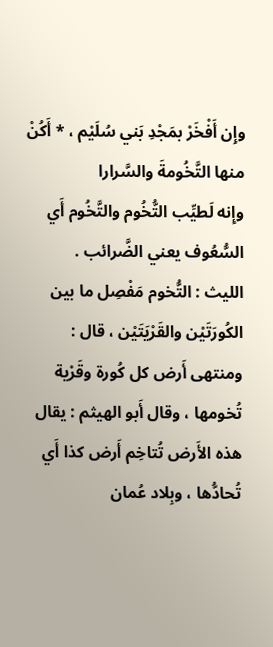وإِن أَفْخَرْ بمَجْدِ بَني سُلَيْم ، * أَكُنْ منها التَّخُومةَ والسَّرارا
وإِنه لَطيِّب التُّخُوم والتَّخُوم أَي السُّعُوف يعني الضَّرائب .
الليث : التُّخوم مَفْصِل ما بين الكُورَتَيْن والقَرْيَتَيْن ، قال : ومنتهى أَرض كل كُورة وقَرْية تُخومها ، وقال أَبو الهيثم : يقال هذه الأَرض تُتاخِم أَرض كذا أَي تُحادُّها ، وبِلاد عُمان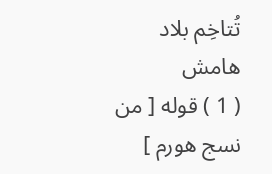تُتاخِم بلاد
هامش
( 1 ) قوله [ من نسج هورم ]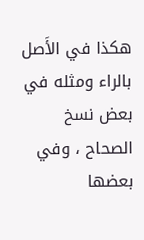هكذا في الأَصل بالراء ومثله في بعض نسخ الصحاح ، وفي بعضها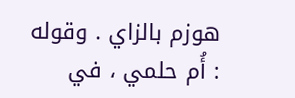هوزم بالزاي . وقوله : أُم حلمي ، في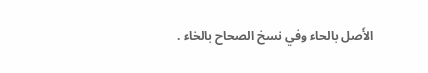الأَصل بالحاء وفي نسخ الصحاح بالخاء .